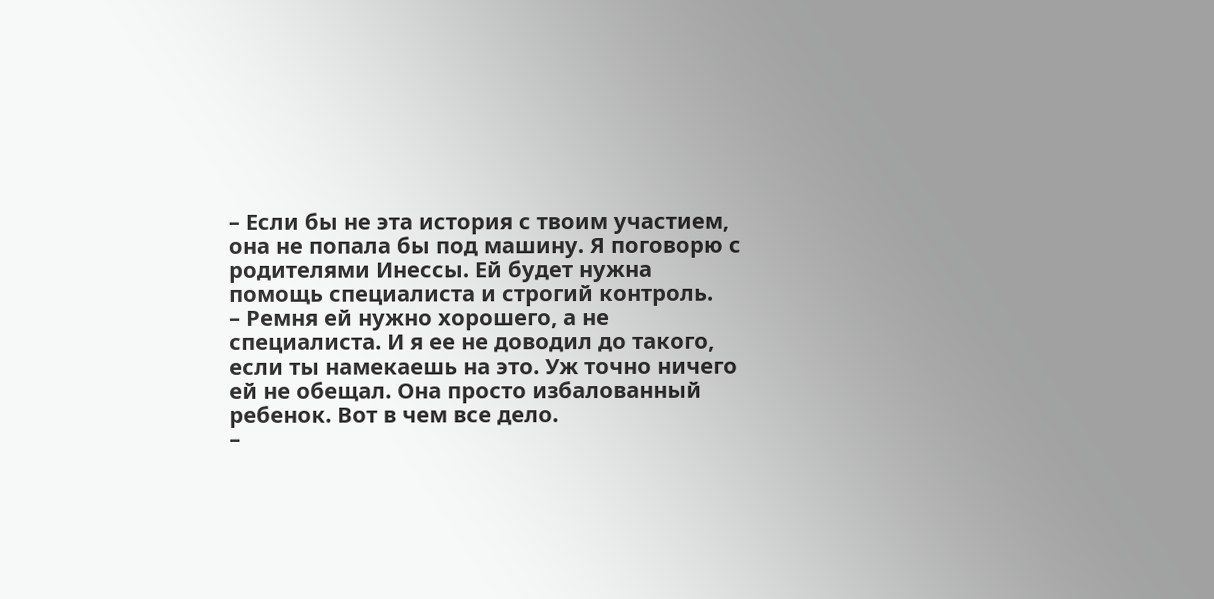– Если бы не эта история с твоим участием, она не попала бы под машину. Я поговорю с родителями Инессы. Ей будет нужна помощь специалиста и строгий контроль.
– Ремня ей нужно хорошего, а не специалиста. И я ее не доводил до такого, если ты намекаешь на это. Уж точно ничего ей не обещал. Она просто избалованный ребенок. Вот в чем все дело.
–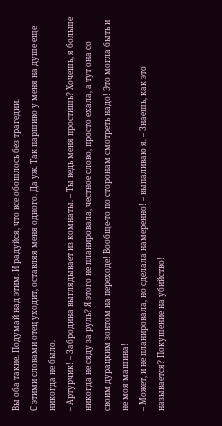Вы оба такие. Подумай над этим. И радуйся, что все обошлось без трагедии.
С этими словами отец уходит, оставляя меня одного. Да уж. Так паршиво у меня на душе еще никогда не было.
– Артурчик! – Забродина выглядывает из комнаты. – Ты ведь меня простишь? Хочешь, я больше никогда не сяду за руль? Я этого не планировала, честное слово, просто ехала, а тут она со своим дурацким зонтом на переходе! Вообще-то по сторонам смотреть надо! Это могла быть и не моя машина!
– Может, и не планировала, но сделала намеренно! – выпаливаю я. – Знаешь, как это называется? Покушение на убийство!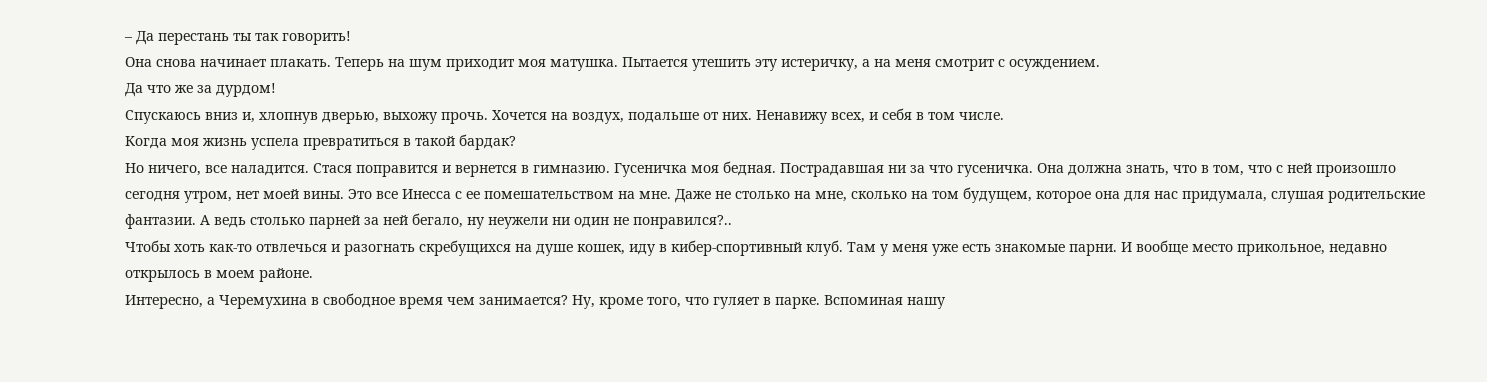– Да перестань ты так говорить!
Она снова начинает плакать. Теперь на шум приходит моя матушка. Пытается утешить эту истеричку, а на меня смотрит с осуждением.
Да что же за дурдом!
Спускаюсь вниз и, хлопнув дверью, выхожу прочь. Хочется на воздух, подальше от них. Ненавижу всех, и себя в том числе.
Когда моя жизнь успела превратиться в такой бардак?
Но ничего, все наладится. Стася поправится и вернется в гимназию. Гусеничка моя бедная. Пострадавшая ни за что гусеничка. Она должна знать, что в том, что с ней произошло сегодня утром, нет моей вины. Это все Инесса с ее помешательством на мне. Даже не столько на мне, сколько на том будущем, которое она для нас придумала, слушая родительские фантазии. А ведь столько парней за ней бегало, ну неужели ни один не понравился?..
Чтобы хоть как-то отвлечься и разогнать скребущихся на душе кошек, иду в кибер-спортивный клуб. Там у меня уже есть знакомые парни. И вообще место прикольное, недавно открылось в моем районе.
Интересно, а Черемухина в свободное время чем занимается? Ну, кроме того, что гуляет в парке. Вспоминая нашу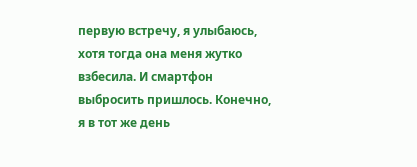первую встречу, я улыбаюсь, хотя тогда она меня жутко взбесила. И смартфон выбросить пришлось. Конечно, я в тот же день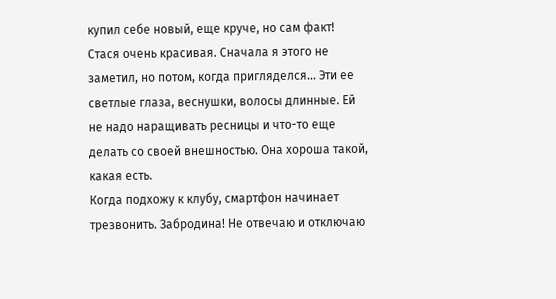купил себе новый, еще круче, но сам факт!
Стася очень красивая. Сначала я этого не заметил, но потом, когда пригляделся… Эти ее светлые глаза, веснушки, волосы длинные. Ей не надо наращивать ресницы и что-то еще делать со своей внешностью. Она хороша такой, какая есть.
Когда подхожу к клубу, смартфон начинает трезвонить. Забродина! Не отвечаю и отключаю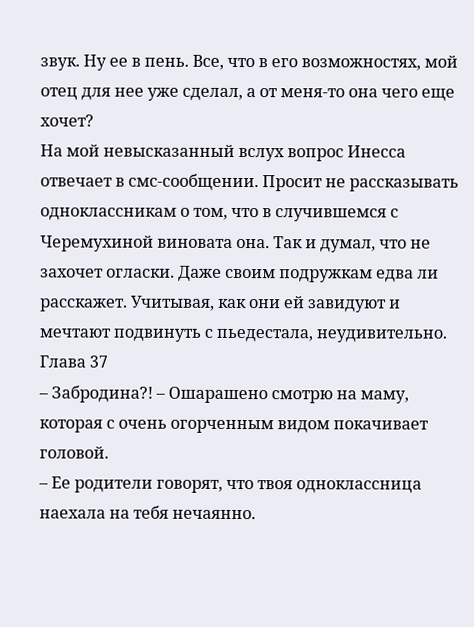звук. Ну ее в пень. Все, что в его возможностях, мой отец для нее уже сделал, а от меня-то она чего еще хочет?
На мой невысказанный вслух вопрос Инесса отвечает в смс-сообщении. Просит не рассказывать одноклассникам о том, что в случившемся с Черемухиной виновата она. Так и думал, что не захочет огласки. Даже своим подружкам едва ли расскажет. Учитывая, как они ей завидуют и мечтают подвинуть с пьедестала, неудивительно.
Глава 37
– Забродина?! – Ошарашено смотрю на маму, которая с очень огорченным видом покачивает головой.
– Ее родители говорят, что твоя одноклассница наехала на тебя нечаянно.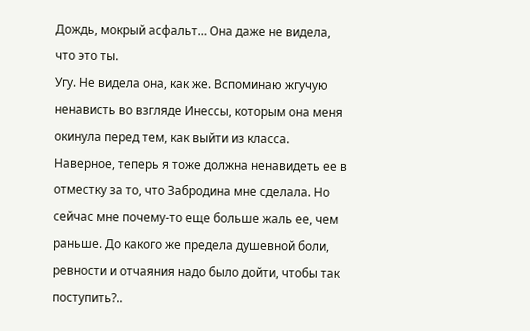Дождь, мокрый асфальт… Она даже не видела, что это ты.
Угу. Не видела она, как же. Вспоминаю жгучую ненависть во взгляде Инессы, которым она меня окинула перед тем, как выйти из класса.
Наверное, теперь я тоже должна ненавидеть ее в отместку за то, что Забродина мне сделала. Но сейчас мне почему-то еще больше жаль ее, чем раньше. До какого же предела душевной боли, ревности и отчаяния надо было дойти, чтобы так поступить?..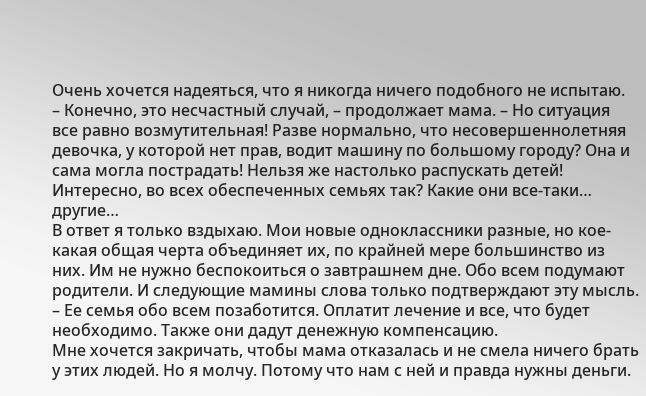Очень хочется надеяться, что я никогда ничего подобного не испытаю.
– Конечно, это несчастный случай, – продолжает мама. – Но ситуация все равно возмутительная! Разве нормально, что несовершеннолетняя девочка, у которой нет прав, водит машину по большому городу? Она и сама могла пострадать! Нельзя же настолько распускать детей! Интересно, во всех обеспеченных семьях так? Какие они все-таки… другие…
В ответ я только вздыхаю. Мои новые одноклассники разные, но кое-какая общая черта объединяет их, по крайней мере большинство из них. Им не нужно беспокоиться о завтрашнем дне. Обо всем подумают родители. И следующие мамины слова только подтверждают эту мысль.
– Ее семья обо всем позаботится. Оплатит лечение и все, что будет необходимо. Также они дадут денежную компенсацию.
Мне хочется закричать, чтобы мама отказалась и не смела ничего брать у этих людей. Но я молчу. Потому что нам с ней и правда нужны деньги.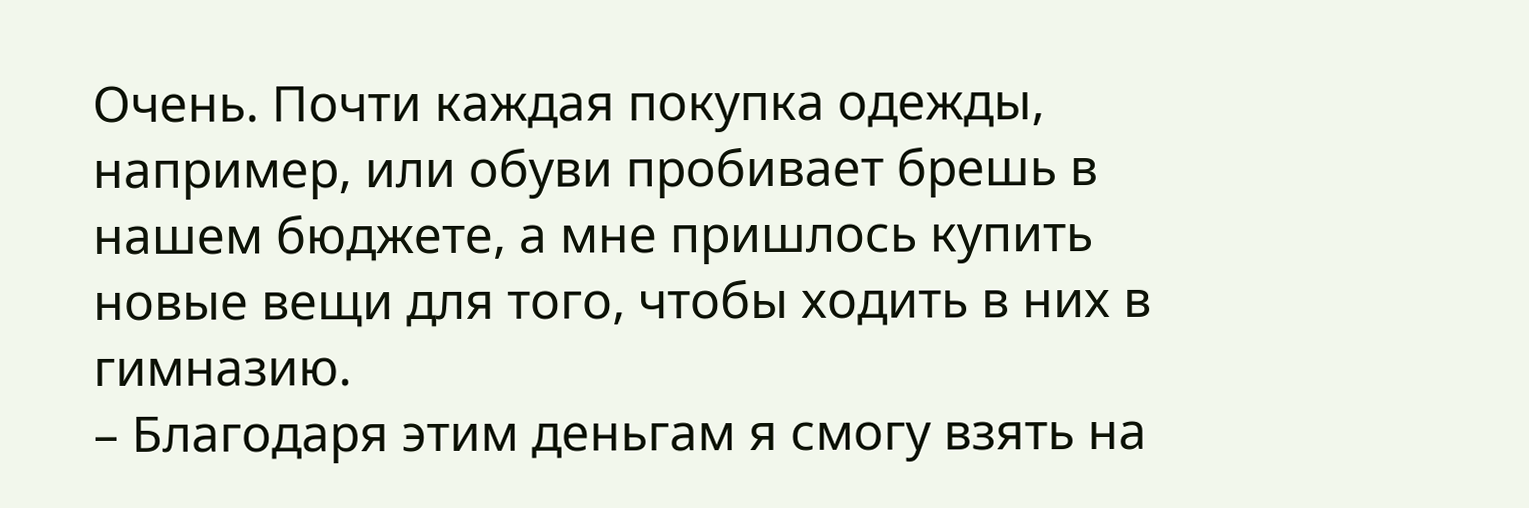Очень. Почти каждая покупка одежды, например, или обуви пробивает брешь в нашем бюджете, а мне пришлось купить новые вещи для того, чтобы ходить в них в гимназию.
– Благодаря этим деньгам я смогу взять на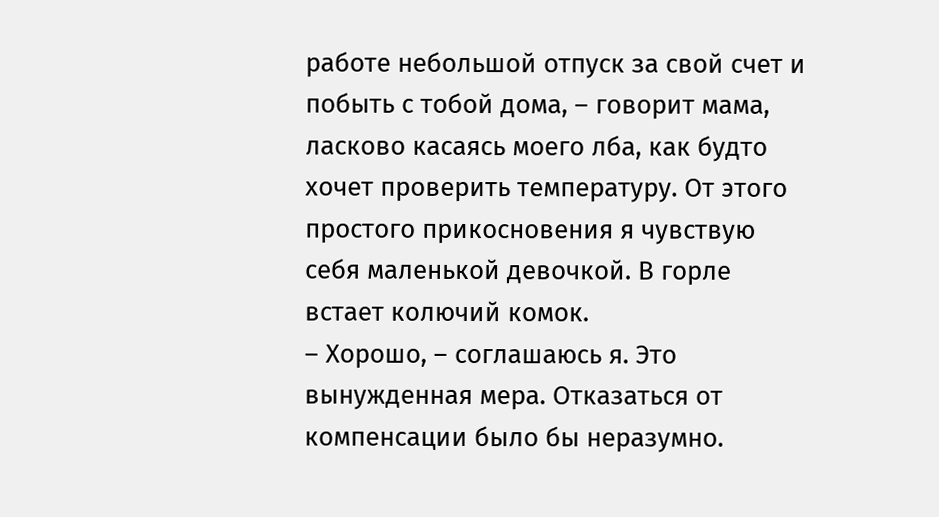работе небольшой отпуск за свой счет и побыть с тобой дома, – говорит мама, ласково касаясь моего лба, как будто хочет проверить температуру. От этого простого прикосновения я чувствую себя маленькой девочкой. В горле встает колючий комок.
– Хорошо, – соглашаюсь я. Это вынужденная мера. Отказаться от компенсации было бы неразумно.